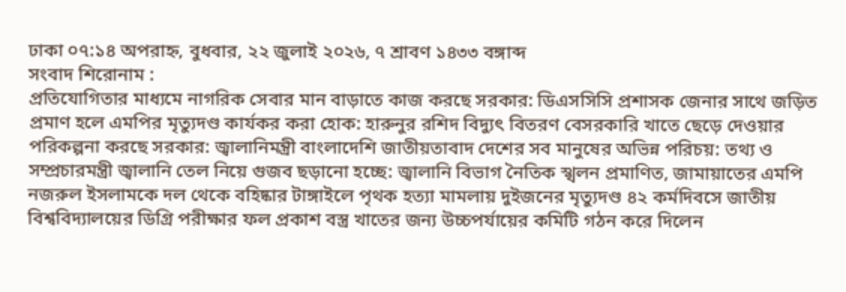ঢাকা ০৭:১৪ অপরাহ্ন, বুধবার, ২২ জুলাই ২০২৬, ৭ শ্রাবণ ১৪৩৩ বঙ্গাব্দ
সংবাদ শিরোনাম :
প্রতিযোগিতার মাধ্যমে নাগরিক সেবার মান বাড়াতে কাজ করছে সরকার: ডিএসসিসি প্রশাসক জেনার সাথে জড়িত প্রমাণ হলে এমপির মৃত্যুদণ্ড কার্যকর করা হোক: হারুনুর রশিদ বিদ্যুৎ বিতরণ বেসরকারি খাতে ছেড়ে দেওয়ার পরিকল্পনা করছে সরকার: জ্বালানিমন্ত্রী বাংলাদেশি জাতীয়তাবাদ দেশের সব মানুষের অভিন্ন পরিচয়: তথ্য ও সম্প্রচারমন্ত্রী জ্বালানি তেল নিয়ে গুজব ছড়ানো হচ্ছে: জ্বালানি বিভাগ নৈতিক স্খলন প্রমাণিত, জামায়াতের এমপি নজরুল ইসলামকে দল থেকে বহিষ্কার টাঙ্গাইলে পৃথক হত্যা মামলায় দুইজনের মৃত্যুদণ্ড ৪২ কর্মদিবসে জাতীয় বিশ্ববিদ্যালয়ের ডিগ্রি পরীক্ষার ফল প্রকাশ বস্ত্র খাতের জন্য উচ্চপর্যায়ের কমিটি গঠন করে দিলেন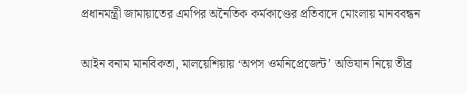প্রধানমন্ত্রী জামায়াতের এমপির অনৈতিক কর্মকাণ্ডের প্রতিবাদে মোংলায় মানববন্ধন

আইন বনাম মানবিকতা, মালয়েশিয়ায় ‘অপস ওমনিপ্রেজেন্ট’ অভিযান নিয়ে তীব্র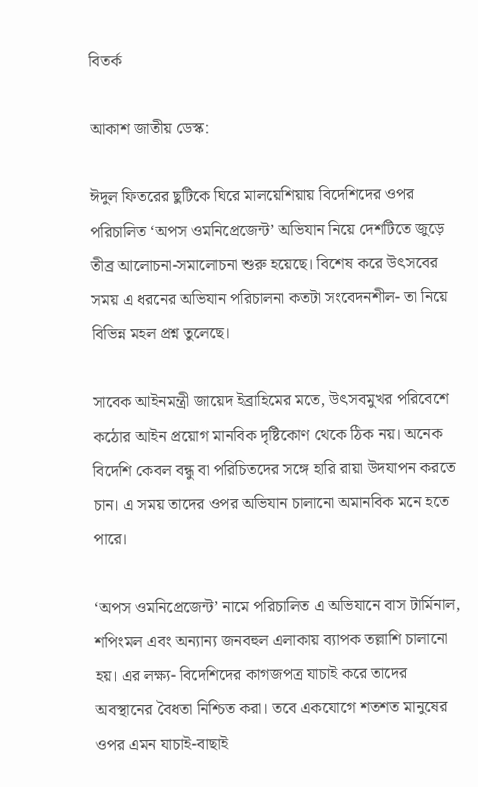বিতর্ক

আকাশ জাতীয় ডেস্ক:

ঈদুল ফিতরের ছুটিকে ঘিরে মালয়েশিয়ায় বিদেশিদের ওপর পরিচালিত ‘অপস ওমনিপ্রেজেন্ট’ অভিযান নিয়ে দেশটিতে জুড়ে তীব্র আলোচনা-সমালোচনা শুরু হয়েছে। বিশেষ করে উৎসবের সময় এ ধরনের অভিযান পরিচালনা কতটা সংবেদনশীল- তা নিয়ে বিভিন্ন মহল প্রশ্ন তুলেছে।

সাবেক আইনমন্ত্রী জায়েদ ইব্রাহিমের মতে, উৎসবমুখর পরিবেশে কঠোর আইন প্রয়োগ মানবিক দৃষ্টিকোণ থেকে ঠিক নয়। অনেক বিদেশি কেবল বন্ধু বা পরিচিতদের সঙ্গে হারি রায়া উদযাপন করতে চান। এ সময় তাদের ওপর অভিযান চালানো অমানবিক মনে হতে পারে।

‘অপস ওমনিপ্রেজেন্ট’ নামে পরিচালিত এ অভিযানে বাস টার্মিনাল, শপিংমল এবং অন্যান্য জনবহুল এলাকায় ব্যাপক তল্লাশি চালানো হয়। এর লক্ষ্য- বিদেশিদের কাগজপত্র যাচাই করে তাদের অবস্থানের বৈধতা নিশ্চিত করা। তবে একযোগে শতশত মানুষের ওপর এমন যাচাই-বাছাই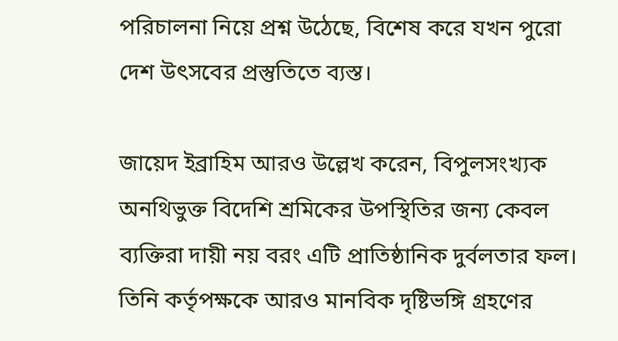পরিচালনা নিয়ে প্রশ্ন উঠেছে, বিশেষ করে যখন পুরো দেশ উৎসবের প্রস্তুতিতে ব্যস্ত।

জায়েদ ইব্রাহিম আরও উল্লেখ করেন, বিপুলসংখ্যক অনথিভুক্ত বিদেশি শ্রমিকের উপস্থিতির জন্য কেবল ব্যক্তিরা দায়ী নয় বরং এটি প্রাতিষ্ঠানিক দুর্বলতার ফল। তিনি কর্তৃপক্ষকে আরও মানবিক দৃষ্টিভঙ্গি গ্রহণের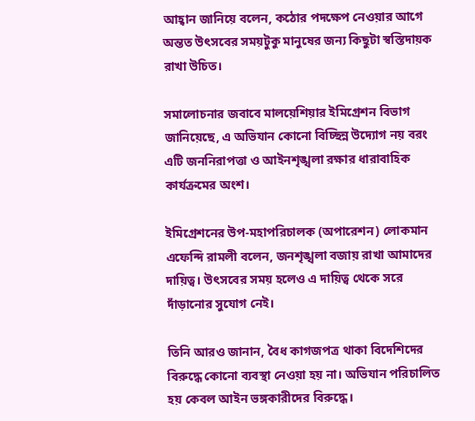আহ্বান জানিয়ে বলেন, কঠোর পদক্ষেপ নেওয়ার আগে অন্তত উৎসবের সময়টুকু মানুষের জন্য কিছুটা স্বস্তিদায়ক রাখা উচিত।

সমালোচনার জবাবে মালয়েশিয়ার ইমিগ্রেশন বিভাগ জানিয়েছে, এ অভিযান কোনো বিচ্ছিন্ন উদ্যোগ নয় বরং এটি জননিরাপত্তা ও আইনশৃঙ্খলা রক্ষার ধারাবাহিক কার্যক্রমের অংশ।

ইমিগ্রেশনের উপ-মহাপরিচালক (অপারেশন) লোকমান এফেন্দি রামলী বলেন, জনশৃঙ্খলা বজায় রাখা আমাদের দায়িত্ব। উৎসবের সময় হলেও এ দায়িত্ব থেকে সরে দাঁড়ানোর সুযোগ নেই।

তিনি আরও জানান, বৈধ কাগজপত্র থাকা বিদেশিদের বিরুদ্ধে কোনো ব্যবস্থা নেওয়া হয় না। অভিযান পরিচালিত হয় কেবল আইন ভঙ্গকারীদের বিরুদ্ধে।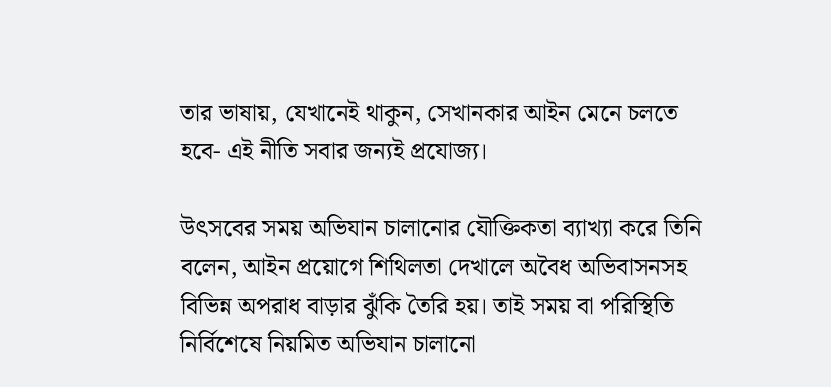তার ভাষায়, যেখানেই থাকুন, সেখানকার আইন মেনে চলতে হবে- এই নীতি সবার জন্যই প্রযোজ্য।

উৎসবের সময় অভিযান চালানোর যৌক্তিকতা ব্যাখ্যা করে তিনি বলেন, আইন প্রয়োগে শিথিলতা দেখালে অবৈধ অভিবাসনসহ বিভিন্ন অপরাধ বাড়ার ঝুঁকি তৈরি হয়। তাই সময় বা পরিস্থিতি নির্বিশেষে নিয়মিত অভিযান চালানো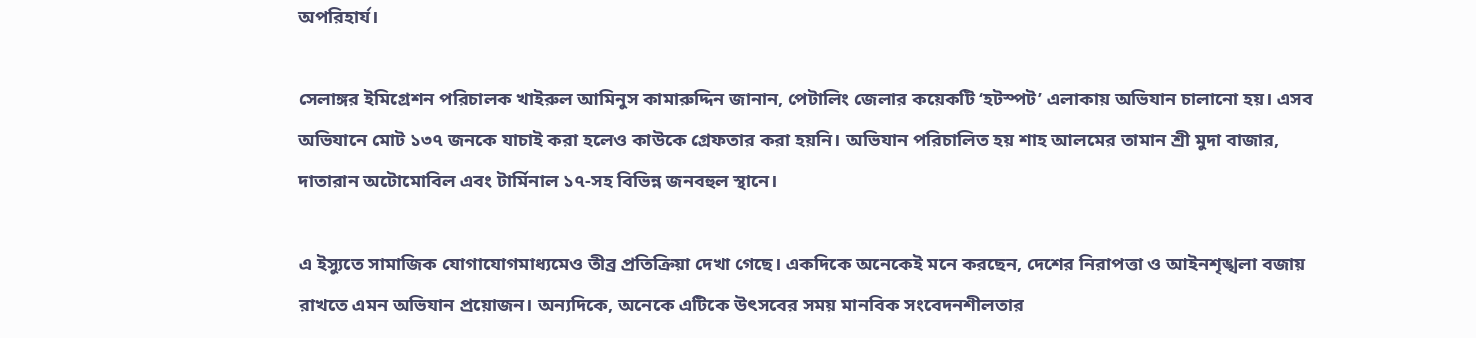অপরিহার্য।

সেলাঙ্গর ইমিগ্রেশন পরিচালক খাইরুল আমিনুস কামারুদ্দিন জানান, পেটালিং জেলার কয়েকটি ‘হটস্পট’ এলাকায় অভিযান চালানো হয়। এসব অভিযানে মোট ১৩৭ জনকে যাচাই করা হলেও কাউকে গ্রেফতার করা হয়নি। অভিযান পরিচালিত হয় শাহ আলমের তামান শ্রী মুদা বাজার, দাতারান অটোমোবিল এবং টার্মিনাল ১৭-সহ বিভিন্ন জনবহুল স্থানে।

এ ইস্যুতে সামাজিক যোগাযোগমাধ্যমেও তীব্র প্রতিক্রিয়া দেখা গেছে। একদিকে অনেকেই মনে করছেন, দেশের নিরাপত্তা ও আইনশৃঙ্খলা বজায় রাখতে এমন অভিযান প্রয়োজন। অন্যদিকে, অনেকে এটিকে উৎসবের সময় মানবিক সংবেদনশীলতার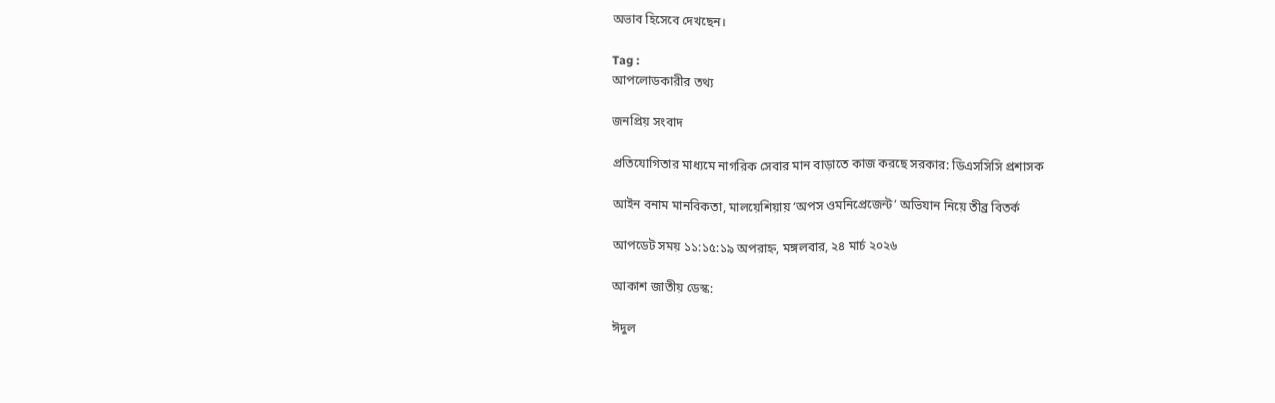অভাব হিসেবে দেখছেন।

Tag :
আপলোডকারীর তথ্য

জনপ্রিয় সংবাদ

প্রতিযোগিতার মাধ্যমে নাগরিক সেবার মান বাড়াতে কাজ করছে সরকার: ডিএসসিসি প্রশাসক

আইন বনাম মানবিকতা, মালয়েশিয়ায় ‘অপস ওমনিপ্রেজেন্ট’ অভিযান নিয়ে তীব্র বিতর্ক

আপডেট সময় ১১:১৫:১৯ অপরাহ্ন, মঙ্গলবার, ২৪ মার্চ ২০২৬

আকাশ জাতীয় ডেস্ক:

ঈদুল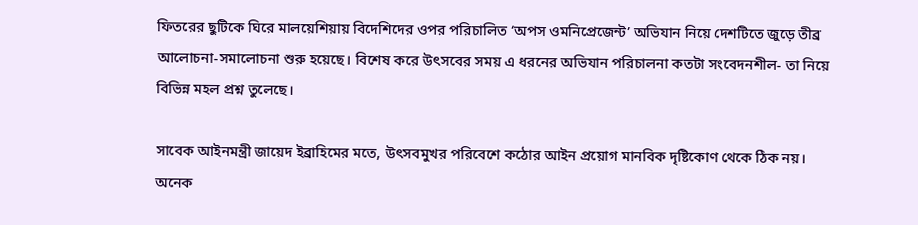ফিতরের ছুটিকে ঘিরে মালয়েশিয়ায় বিদেশিদের ওপর পরিচালিত ‘অপস ওমনিপ্রেজেন্ট’ অভিযান নিয়ে দেশটিতে জুড়ে তীব্র আলোচনা-সমালোচনা শুরু হয়েছে। বিশেষ করে উৎসবের সময় এ ধরনের অভিযান পরিচালনা কতটা সংবেদনশীল- তা নিয়ে বিভিন্ন মহল প্রশ্ন তুলেছে।

সাবেক আইনমন্ত্রী জায়েদ ইব্রাহিমের মতে, উৎসবমুখর পরিবেশে কঠোর আইন প্রয়োগ মানবিক দৃষ্টিকোণ থেকে ঠিক নয়। অনেক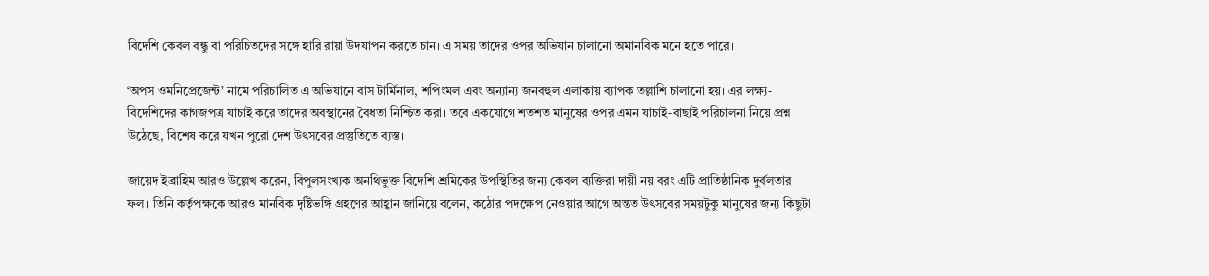বিদেশি কেবল বন্ধু বা পরিচিতদের সঙ্গে হারি রায়া উদযাপন করতে চান। এ সময় তাদের ওপর অভিযান চালানো অমানবিক মনে হতে পারে।

‘অপস ওমনিপ্রেজেন্ট’ নামে পরিচালিত এ অভিযানে বাস টার্মিনাল, শপিংমল এবং অন্যান্য জনবহুল এলাকায় ব্যাপক তল্লাশি চালানো হয়। এর লক্ষ্য- বিদেশিদের কাগজপত্র যাচাই করে তাদের অবস্থানের বৈধতা নিশ্চিত করা। তবে একযোগে শতশত মানুষের ওপর এমন যাচাই-বাছাই পরিচালনা নিয়ে প্রশ্ন উঠেছে, বিশেষ করে যখন পুরো দেশ উৎসবের প্রস্তুতিতে ব্যস্ত।

জায়েদ ইব্রাহিম আরও উল্লেখ করেন, বিপুলসংখ্যক অনথিভুক্ত বিদেশি শ্রমিকের উপস্থিতির জন্য কেবল ব্যক্তিরা দায়ী নয় বরং এটি প্রাতিষ্ঠানিক দুর্বলতার ফল। তিনি কর্তৃপক্ষকে আরও মানবিক দৃষ্টিভঙ্গি গ্রহণের আহ্বান জানিয়ে বলেন, কঠোর পদক্ষেপ নেওয়ার আগে অন্তত উৎসবের সময়টুকু মানুষের জন্য কিছুটা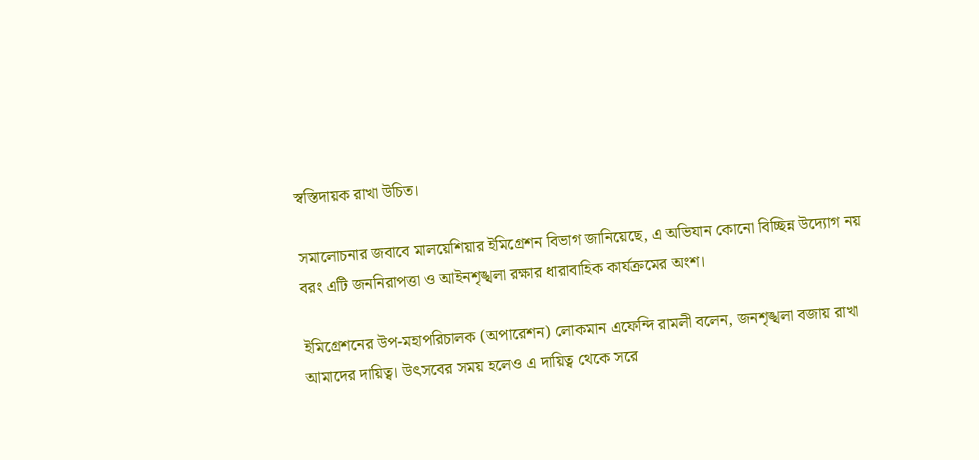স্বস্তিদায়ক রাখা উচিত।

সমালোচনার জবাবে মালয়েশিয়ার ইমিগ্রেশন বিভাগ জানিয়েছে, এ অভিযান কোনো বিচ্ছিন্ন উদ্যোগ নয় বরং এটি জননিরাপত্তা ও আইনশৃঙ্খলা রক্ষার ধারাবাহিক কার্যক্রমের অংশ।

ইমিগ্রেশনের উপ-মহাপরিচালক (অপারেশন) লোকমান এফেন্দি রামলী বলেন, জনশৃঙ্খলা বজায় রাখা আমাদের দায়িত্ব। উৎসবের সময় হলেও এ দায়িত্ব থেকে সরে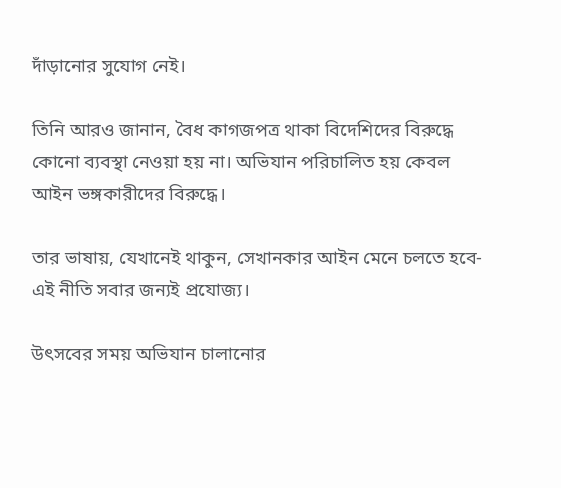দাঁড়ানোর সুযোগ নেই।

তিনি আরও জানান, বৈধ কাগজপত্র থাকা বিদেশিদের বিরুদ্ধে কোনো ব্যবস্থা নেওয়া হয় না। অভিযান পরিচালিত হয় কেবল আইন ভঙ্গকারীদের বিরুদ্ধে।

তার ভাষায়, যেখানেই থাকুন, সেখানকার আইন মেনে চলতে হবে- এই নীতি সবার জন্যই প্রযোজ্য।

উৎসবের সময় অভিযান চালানোর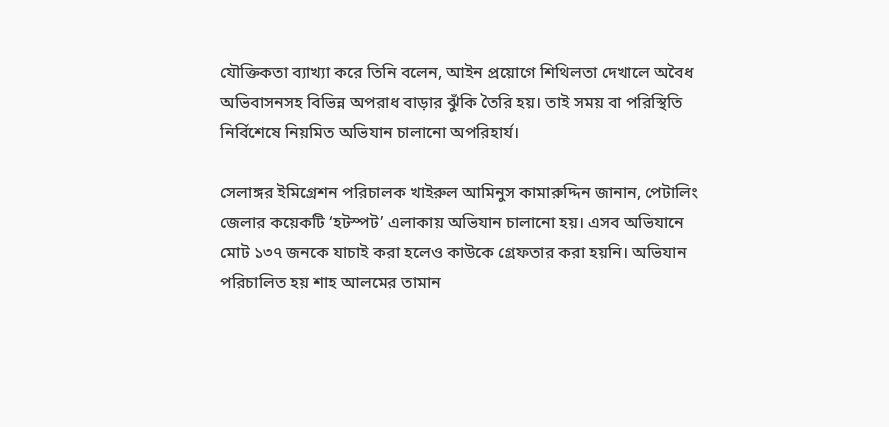যৌক্তিকতা ব্যাখ্যা করে তিনি বলেন, আইন প্রয়োগে শিথিলতা দেখালে অবৈধ অভিবাসনসহ বিভিন্ন অপরাধ বাড়ার ঝুঁকি তৈরি হয়। তাই সময় বা পরিস্থিতি নির্বিশেষে নিয়মিত অভিযান চালানো অপরিহার্য।

সেলাঙ্গর ইমিগ্রেশন পরিচালক খাইরুল আমিনুস কামারুদ্দিন জানান, পেটালিং জেলার কয়েকটি ‘হটস্পট’ এলাকায় অভিযান চালানো হয়। এসব অভিযানে মোট ১৩৭ জনকে যাচাই করা হলেও কাউকে গ্রেফতার করা হয়নি। অভিযান পরিচালিত হয় শাহ আলমের তামান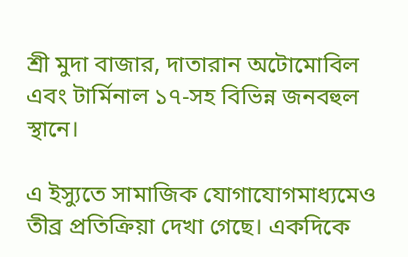শ্রী মুদা বাজার, দাতারান অটোমোবিল এবং টার্মিনাল ১৭-সহ বিভিন্ন জনবহুল স্থানে।

এ ইস্যুতে সামাজিক যোগাযোগমাধ্যমেও তীব্র প্রতিক্রিয়া দেখা গেছে। একদিকে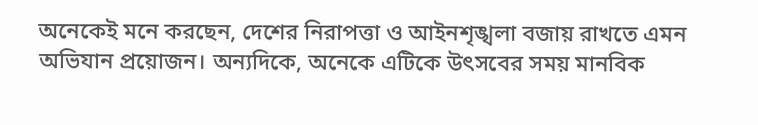অনেকেই মনে করছেন, দেশের নিরাপত্তা ও আইনশৃঙ্খলা বজায় রাখতে এমন অভিযান প্রয়োজন। অন্যদিকে, অনেকে এটিকে উৎসবের সময় মানবিক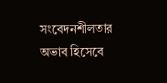সংবেদনশীলতার অভাব হিসেবে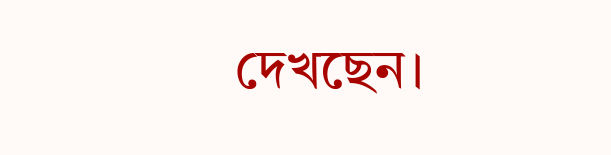দেখছেন।